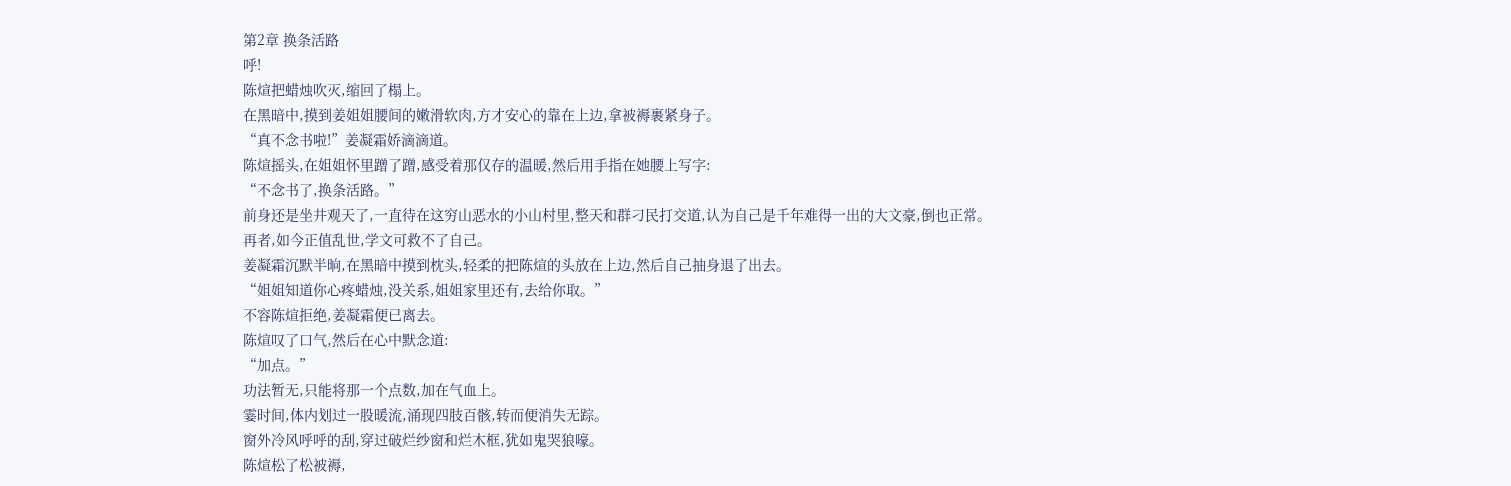第2章 换条活路
呼!
陈煊把蜡烛吹灭,缩回了榻上。
在黑暗中,摸到姜姐姐腰间的嫩滑软肉,方才安心的靠在上边,拿被褥裹紧身子。
“真不念书啦!”姜凝霜娇滴滴道。
陈煊摇头,在姐姐怀里蹭了蹭,感受着那仅存的温暖,然后用手指在她腰上写字:
“不念书了,换条活路。”
前身还是坐井观天了,一直待在这穷山恶水的小山村里,整天和群刁民打交道,认为自己是千年难得一出的大文豪,倒也正常。
再者,如今正值乱世,学文可救不了自己。
姜凝霜沉默半晌,在黑暗中摸到枕头,轻柔的把陈煊的头放在上边,然后自己抽身退了出去。
“姐姐知道你心疼蜡烛,没关系,姐姐家里还有,去给你取。”
不容陈煊拒绝,姜凝霜便已离去。
陈煊叹了口气,然后在心中默念道:
“加点。”
功法暂无,只能将那一个点数,加在气血上。
霎时间,体内划过一股暖流,涌现四肢百骸,转而便消失无踪。
窗外冷风呼呼的刮,穿过破烂纱窗和烂木框,犹如鬼哭狼嚎。
陈煊松了松被褥,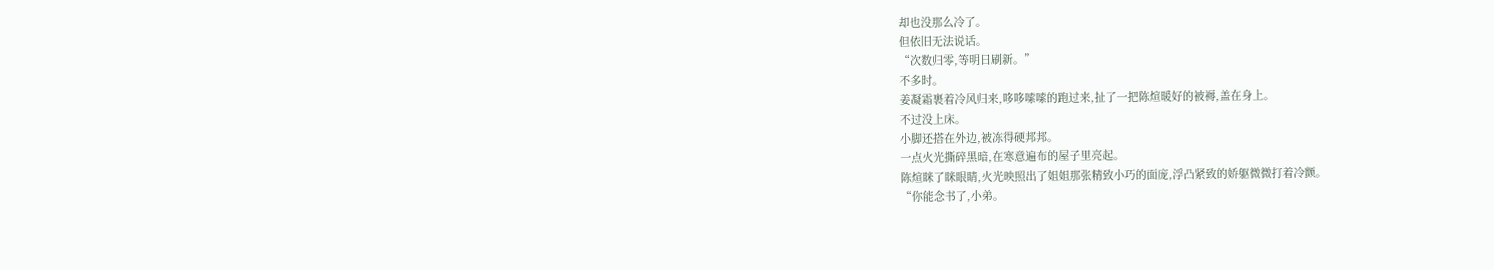却也没那么冷了。
但依旧无法说话。
“次数归零,等明日刷新。”
不多时。
姜凝霜裹着冷风归来,哆哆嗦嗦的跑过来,扯了一把陈煊暖好的被褥,盖在身上。
不过没上床。
小脚还搭在外边,被冻得硬邦邦。
一点火光撕碎黑暗,在寒意遍布的屋子里亮起。
陈煊眯了眯眼睛,火光映照出了姐姐那张精致小巧的面庞,浮凸紧致的娇躯微微打着冷颤。
“你能念书了,小弟。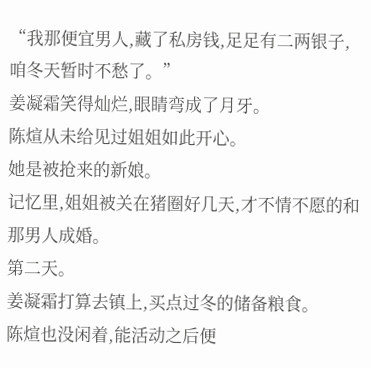“我那便宜男人,藏了私房钱,足足有二两银子,咱冬天暂时不愁了。”
姜凝霜笑得灿烂,眼睛弯成了月牙。
陈煊从未给见过姐姐如此开心。
她是被抢来的新娘。
记忆里,姐姐被关在猪圈好几天,才不情不愿的和那男人成婚。
第二天。
姜凝霜打算去镇上,买点过冬的储备粮食。
陈煊也没闲着,能活动之后便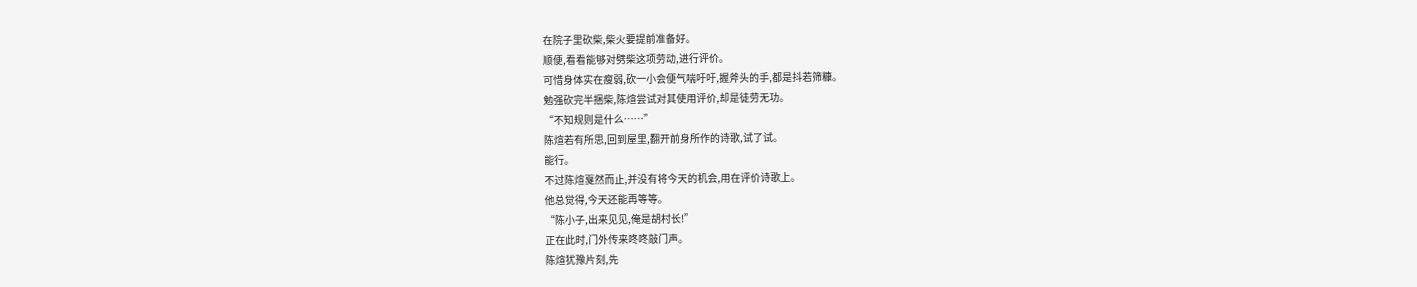在院子里砍柴,柴火要提前准备好。
顺便,看看能够对劈柴这项劳动,进行评价。
可惜身体实在瘦弱,砍一小会便气喘吁吁,握斧头的手,都是抖若筛糠。
勉强砍完半捆柴,陈煊尝试对其使用评价,却是徒劳无功。
“不知规则是什么……”
陈煊若有所思,回到屋里,翻开前身所作的诗歌,试了试。
能行。
不过陈煊戛然而止,并没有将今天的机会,用在评价诗歌上。
他总觉得,今天还能再等等。
“陈小子,出来见见,俺是胡村长!”
正在此时,门外传来咚咚敲门声。
陈煊犹豫片刻,先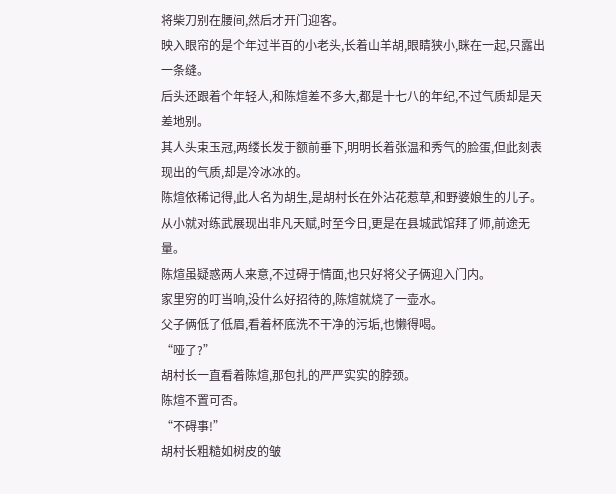将柴刀别在腰间,然后才开门迎客。
映入眼帘的是个年过半百的小老头,长着山羊胡,眼睛狭小,眯在一起,只露出一条缝。
后头还跟着个年轻人,和陈煊差不多大,都是十七八的年纪,不过气质却是天差地别。
其人头束玉冠,两缕长发于额前垂下,明明长着张温和秀气的脸蛋,但此刻表现出的气质,却是冷冰冰的。
陈煊依稀记得,此人名为胡生,是胡村长在外沾花惹草,和野婆娘生的儿子。
从小就对练武展现出非凡天赋,时至今日,更是在县城武馆拜了师,前途无量。
陈煊虽疑惑两人来意,不过碍于情面,也只好将父子俩迎入门内。
家里穷的叮当响,没什么好招待的,陈煊就烧了一壶水。
父子俩低了低眉,看着杯底洗不干净的污垢,也懒得喝。
“哑了?”
胡村长一直看着陈煊,那包扎的严严实实的脖颈。
陈煊不置可否。
“不碍事!”
胡村长粗糙如树皮的皱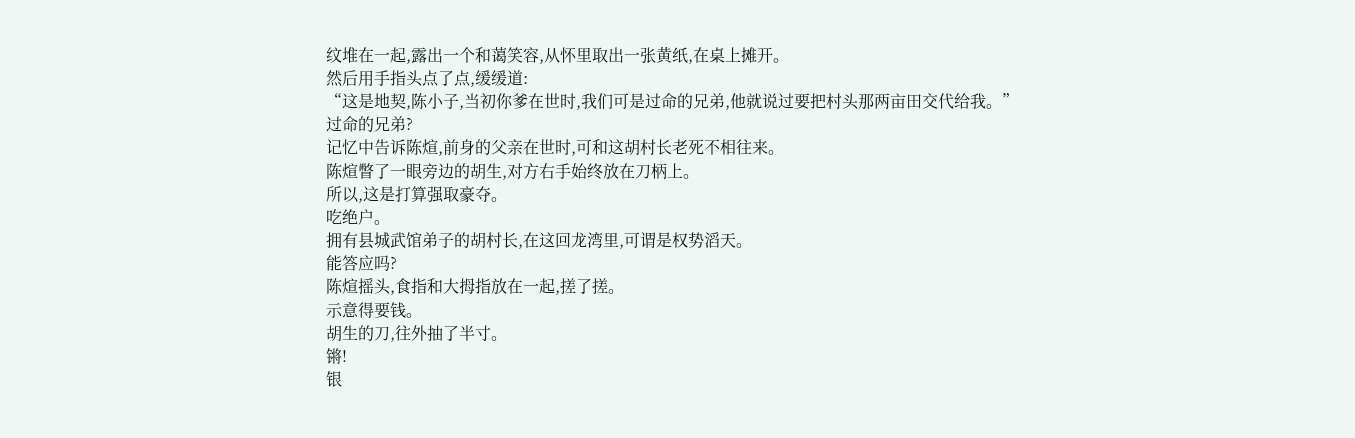纹堆在一起,露出一个和蔼笑容,从怀里取出一张黄纸,在桌上摊开。
然后用手指头点了点,缓缓道:
“这是地契,陈小子,当初你爹在世时,我们可是过命的兄弟,他就说过要把村头那两亩田交代给我。”
过命的兄弟?
记忆中告诉陈煊,前身的父亲在世时,可和这胡村长老死不相往来。
陈煊瞥了一眼旁边的胡生,对方右手始终放在刀柄上。
所以,这是打算强取豪夺。
吃绝户。
拥有县城武馆弟子的胡村长,在这回龙湾里,可谓是权势滔天。
能答应吗?
陈煊摇头,食指和大拇指放在一起,搓了搓。
示意得要钱。
胡生的刀,往外抽了半寸。
锵!
银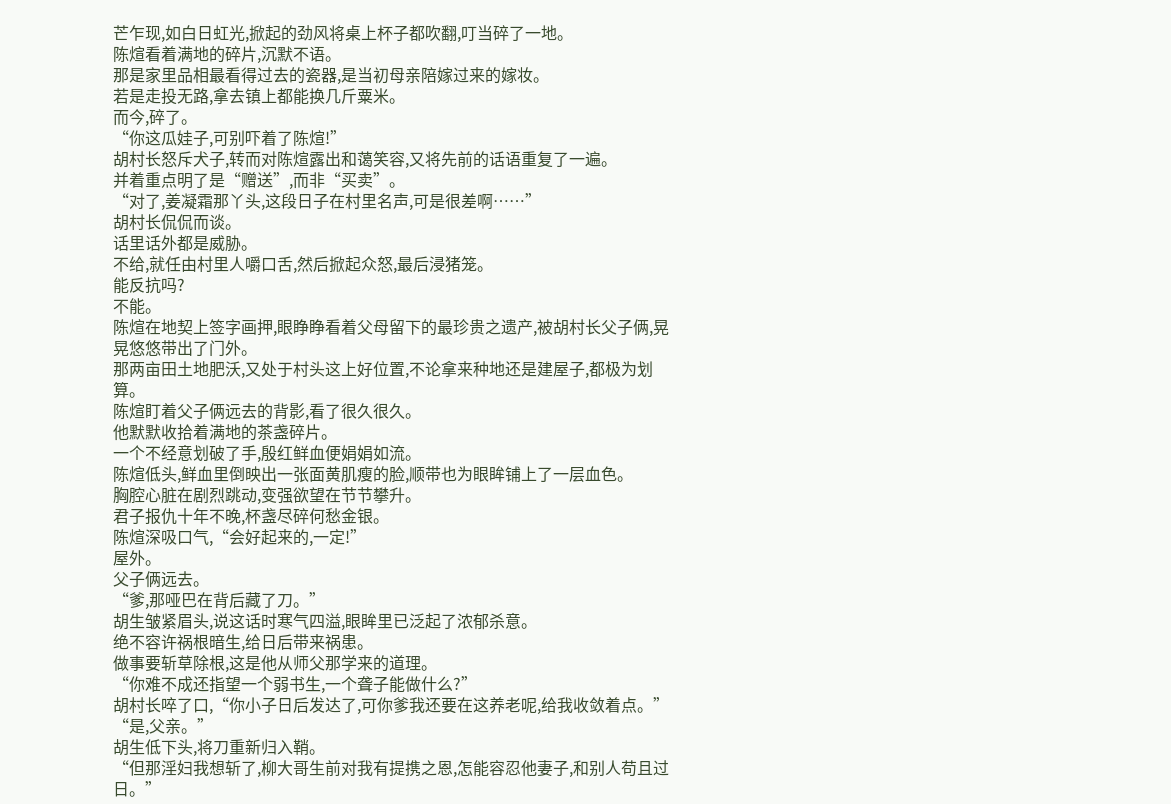芒乍现,如白日虹光,掀起的劲风将桌上杯子都吹翻,叮当碎了一地。
陈煊看着满地的碎片,沉默不语。
那是家里品相最看得过去的瓷器,是当初母亲陪嫁过来的嫁妆。
若是走投无路,拿去镇上都能换几斤粟米。
而今,碎了。
“你这瓜娃子,可别吓着了陈煊!”
胡村长怒斥犬子,转而对陈煊露出和蔼笑容,又将先前的话语重复了一遍。
并着重点明了是“赠送”,而非“买卖”。
“对了,姜凝霜那丫头,这段日子在村里名声,可是很差啊……”
胡村长侃侃而谈。
话里话外都是威胁。
不给,就任由村里人嚼口舌,然后掀起众怒,最后浸猪笼。
能反抗吗?
不能。
陈煊在地契上签字画押,眼睁睁看着父母留下的最珍贵之遗产,被胡村长父子俩,晃晃悠悠带出了门外。
那两亩田土地肥沃,又处于村头这上好位置,不论拿来种地还是建屋子,都极为划算。
陈煊盯着父子俩远去的背影,看了很久很久。
他默默收拾着满地的茶盏碎片。
一个不经意划破了手,殷红鲜血便娟娟如流。
陈煊低头,鲜血里倒映出一张面黄肌瘦的脸,顺带也为眼眸铺上了一层血色。
胸腔心脏在剧烈跳动,变强欲望在节节攀升。
君子报仇十年不晚,杯盏尽碎何愁金银。
陈煊深吸口气,“会好起来的,一定!”
屋外。
父子俩远去。
“爹,那哑巴在背后藏了刀。”
胡生皱紧眉头,说这话时寒气四溢,眼眸里已泛起了浓郁杀意。
绝不容许祸根暗生,给日后带来祸患。
做事要斩草除根,这是他从师父那学来的道理。
“你难不成还指望一个弱书生,一个聋子能做什么?”
胡村长啐了口,“你小子日后发达了,可你爹我还要在这养老呢,给我收敛着点。”
“是,父亲。”
胡生低下头,将刀重新归入鞘。
“但那淫妇我想斩了,柳大哥生前对我有提携之恩,怎能容忍他妻子,和别人苟且过日。”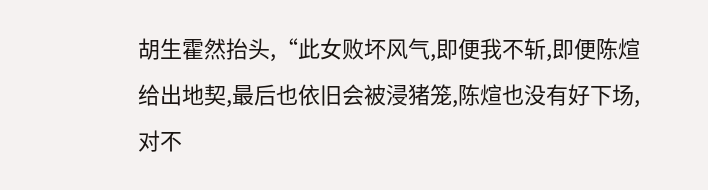胡生霍然抬头,“此女败坏风气,即便我不斩,即便陈煊给出地契,最后也依旧会被浸猪笼,陈煊也没有好下场,对不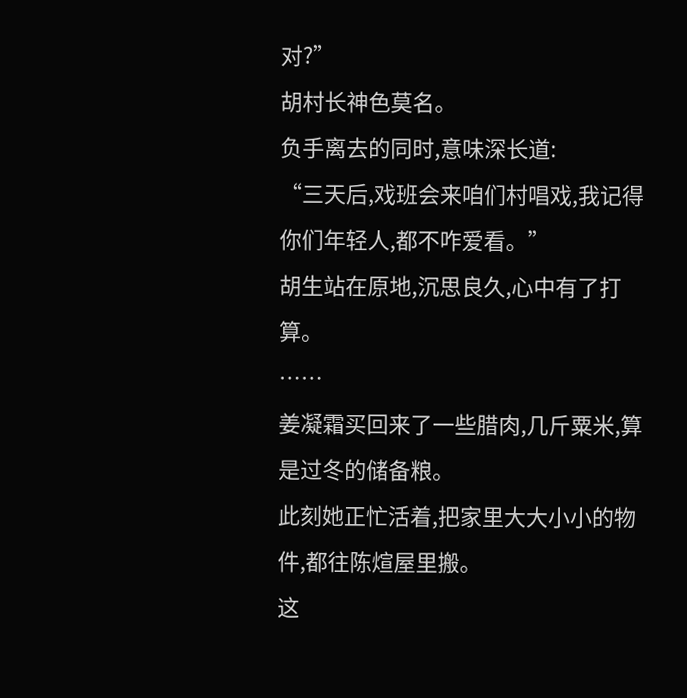对?”
胡村长神色莫名。
负手离去的同时,意味深长道:
“三天后,戏班会来咱们村唱戏,我记得你们年轻人,都不咋爱看。”
胡生站在原地,沉思良久,心中有了打算。
……
姜凝霜买回来了一些腊肉,几斤粟米,算是过冬的储备粮。
此刻她正忙活着,把家里大大小小的物件,都往陈煊屋里搬。
这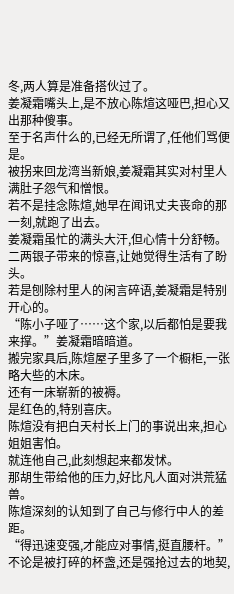冬,两人算是准备搭伙过了。
姜凝霜嘴头上,是不放心陈煊这哑巴,担心又出那种傻事。
至于名声什么的,已经无所谓了,任他们骂便是。
被拐来回龙湾当新娘,姜凝霜其实对村里人满肚子怨气和憎恨。
若不是挂念陈煊,她早在闻讯丈夫丧命的那一刻,就跑了出去。
姜凝霜虽忙的满头大汗,但心情十分舒畅。
二两银子带来的惊喜,让她觉得生活有了盼头。
若是刨除村里人的闲言碎语,姜凝霜是特别开心的。
“陈小子哑了……这个家,以后都怕是要我来撑。”姜凝霜暗暗道。
搬完家具后,陈煊屋子里多了一个橱柜,一张略大些的木床。
还有一床崭新的被褥。
是红色的,特别喜庆。
陈煊没有把白天村长上门的事说出来,担心姐姐害怕。
就连他自己,此刻想起来都发怵。
那胡生带给他的压力,好比凡人面对洪荒猛兽。
陈煊深刻的认知到了自己与修行中人的差距。
“得迅速变强,才能应对事情,挺直腰杆。”
不论是被打碎的杯盏,还是强抢过去的地契,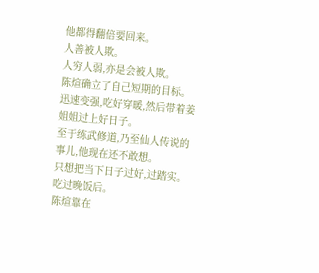他都得翻倍要回来。
人善被人欺。
人穷人弱,亦是会被人欺。
陈煊确立了自己短期的目标。
迅速变强,吃好穿暖,然后带着姜姐姐过上好日子。
至于练武修道,乃至仙人传说的事儿,他现在还不敢想。
只想把当下日子过好,过踏实。
吃过晚饭后。
陈煊靠在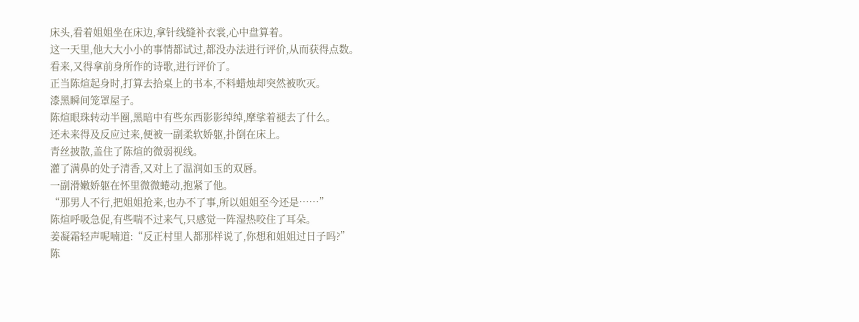床头,看着姐姐坐在床边,拿针线缝补衣裳,心中盘算着。
这一天里,他大大小小的事情都试过,都没办法进行评价,从而获得点数。
看来,又得拿前身所作的诗歌,进行评价了。
正当陈煊起身时,打算去拾桌上的书本,不料蜡烛却突然被吹灭。
漆黑瞬间笼罩屋子。
陈煊眼珠转动半圈,黑暗中有些东西影影绰绰,摩挲着褪去了什么。
还未来得及反应过来,便被一副柔软娇躯,扑倒在床上。
青丝披散,盖住了陈煊的微弱视线。
灌了满鼻的处子清香,又对上了温润如玉的双唇。
一副滑嫩娇躯在怀里微微蜷动,抱紧了他。
“那男人不行,把姐姐抢来,也办不了事,所以姐姐至今还是……”
陈煊呼吸急促,有些喘不过来气,只感觉一阵湿热咬住了耳朵。
姜凝霜轻声呢喃道:“反正村里人都那样说了,你想和姐姐过日子吗?”
陈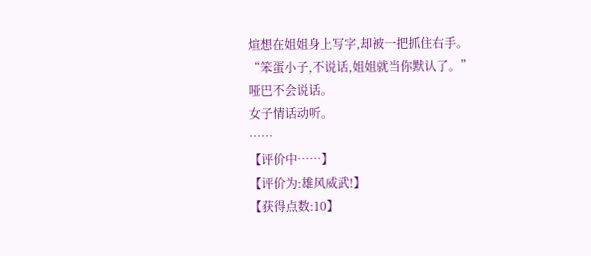煊想在姐姐身上写字,却被一把抓住右手。
“笨蛋小子,不说话,姐姐就当你默认了。”
哑巴不会说话。
女子情话动听。
……
【评价中……】
【评价为:雄风威武!】
【获得点数:10】